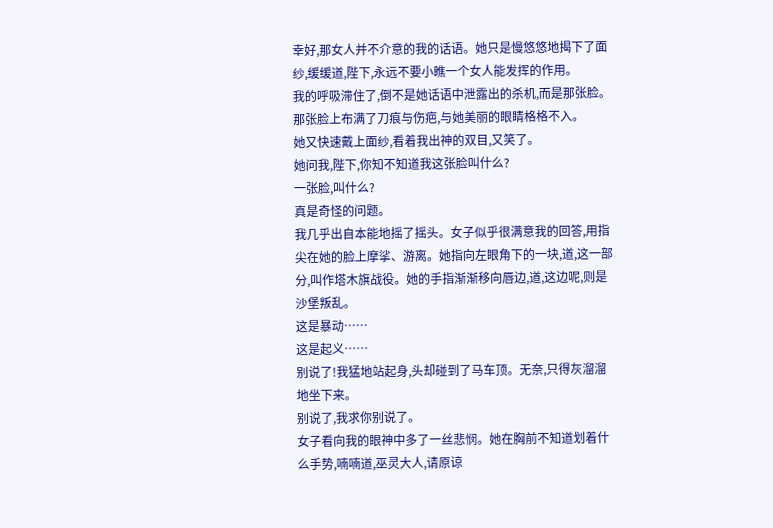幸好,那女人并不介意的我的话语。她只是慢悠悠地揭下了面纱,缓缓道,陛下,永远不要小瞧一个女人能发挥的作用。
我的呼吸滞住了,倒不是她话语中泄露出的杀机,而是那张脸。
那张脸上布满了刀痕与伤疤,与她美丽的眼睛格格不入。
她又快速戴上面纱,看着我出神的双目,又笑了。
她问我,陛下,你知不知道我这张脸叫什么?
一张脸,叫什么?
真是奇怪的问题。
我几乎出自本能地摇了摇头。女子似乎很满意我的回答,用指尖在她的脸上摩挲、游离。她指向左眼角下的一块,道,这一部分,叫作塔木旗战役。她的手指渐渐移向唇边,道,这边呢,则是沙堡叛乱。
这是暴动……
这是起义……
别说了!我猛地站起身,头却碰到了马车顶。无奈,只得灰溜溜地坐下来。
别说了,我求你别说了。
女子看向我的眼神中多了一丝悲悯。她在胸前不知道划着什么手势,喃喃道,巫灵大人,请原谅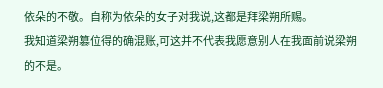依朵的不敬。自称为依朵的女子对我说,这都是拜梁朔所赐。
我知道梁朔篡位得的确混账,可这并不代表我愿意别人在我面前说梁朔的不是。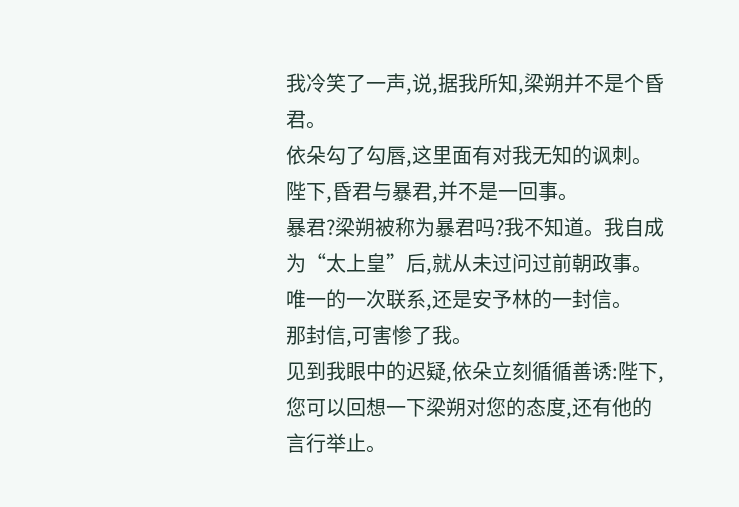我冷笑了一声,说,据我所知,梁朔并不是个昏君。
依朵勾了勾唇,这里面有对我无知的讽刺。
陛下,昏君与暴君,并不是一回事。
暴君?梁朔被称为暴君吗?我不知道。我自成为“太上皇”后,就从未过问过前朝政事。唯一的一次联系,还是安予林的一封信。
那封信,可害惨了我。
见到我眼中的迟疑,依朵立刻循循善诱:陛下,您可以回想一下梁朔对您的态度,还有他的言行举止。